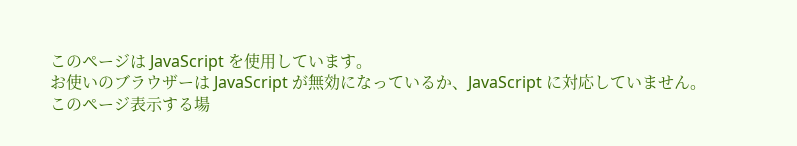このページは JavaScript を使用しています。
お使いのブラウザーは JavaScript が無効になっているか、JavaScript に対応していません。
このページ表示する場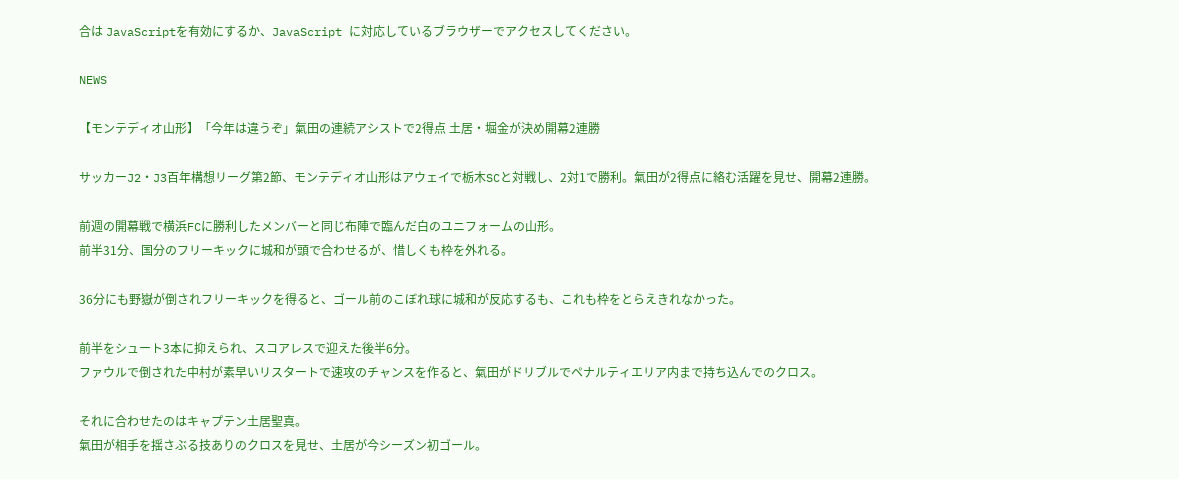合は JavaScriptを有効にするか、JavaScript に対応しているブラウザーでアクセスしてください。

NEWS

【モンテディオ山形】「今年は違うぞ」氣田の連続アシストで2得点 土居・堀金が決め開幕2連勝

サッカーJ2・J3百年構想リーグ第2節、モンテディオ山形はアウェイで栃木SCと対戦し、2対1で勝利。氣田が2得点に絡む活躍を見せ、開幕2連勝。

前週の開幕戦で横浜FCに勝利したメンバーと同じ布陣で臨んだ白のユニフォームの山形。
前半31分、国分のフリーキックに城和が頭で合わせるが、惜しくも枠を外れる。

36分にも野嶽が倒されフリーキックを得ると、ゴール前のこぼれ球に城和が反応するも、これも枠をとらえきれなかった。

前半をシュート3本に抑えられ、スコアレスで迎えた後半6分。
ファウルで倒された中村が素早いリスタートで速攻のチャンスを作ると、氣田がドリブルでペナルティエリア内まで持ち込んでのクロス。

それに合わせたのはキャプテン土居聖真。
氣田が相手を揺さぶる技ありのクロスを見せ、土居が今シーズン初ゴール。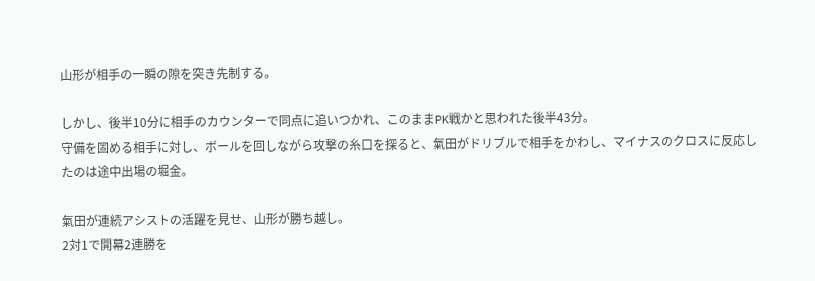山形が相手の一瞬の隙を突き先制する。

しかし、後半10分に相手のカウンターで同点に追いつかれ、このままPK戦かと思われた後半43分。
守備を固める相手に対し、ボールを回しながら攻撃の糸口を探ると、氣田がドリブルで相手をかわし、マイナスのクロスに反応したのは途中出場の堀金。

氣田が連続アシストの活躍を見せ、山形が勝ち越し。
2対1で開幕2連勝を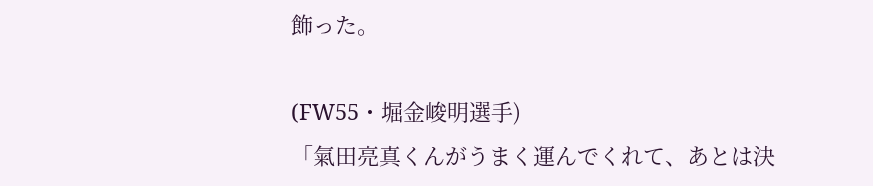飾った。

(FW55・堀金峻明選手)
「氣田亮真くんがうまく運んでくれて、あとは決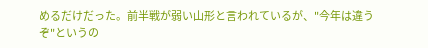めるだけだった。前半戦が弱い山形と言われているが、"今年は違うぞ"というの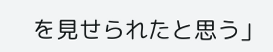を見せられたと思う」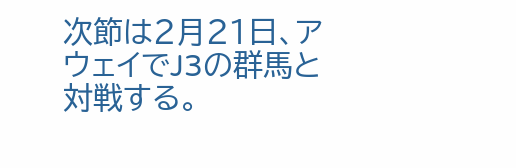次節は2月21日、アウェイでJ3の群馬と対戦する。